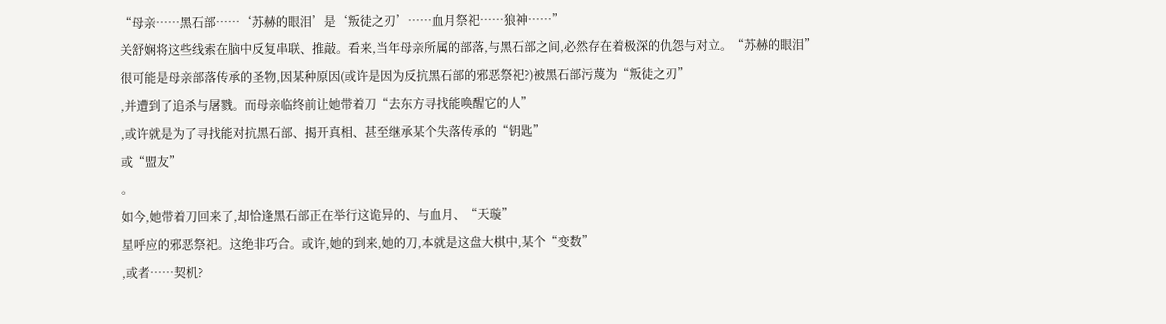“母亲……黑石部……‘苏赫的眼泪’是‘叛徒之刃’……血月祭祀……狼神……”
关舒娴将这些线索在脑中反复串联、推敲。看来,当年母亲所属的部落,与黑石部之间,必然存在着极深的仇怨与对立。“苏赫的眼泪”
很可能是母亲部落传承的圣物,因某种原因(或许是因为反抗黑石部的邪恶祭祀?)被黑石部污蔑为“叛徒之刃”
,并遭到了追杀与屠戮。而母亲临终前让她带着刀“去东方寻找能唤醒它的人”
,或许就是为了寻找能对抗黑石部、揭开真相、甚至继承某个失落传承的“钥匙”
或“盟友”
。
如今,她带着刀回来了,却恰逢黑石部正在举行这诡异的、与血月、“天璇”
星呼应的邪恶祭祀。这绝非巧合。或许,她的到来,她的刀,本就是这盘大棋中,某个“变数”
,或者……契机?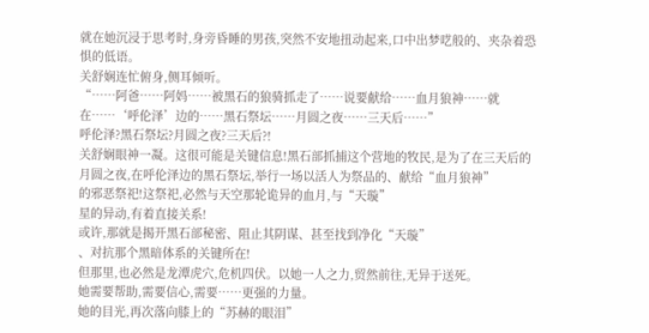就在她沉浸于思考时,身旁昏睡的男孩,突然不安地扭动起来,口中出梦呓般的、夹杂着恐惧的低语。
关舒娴连忙俯身,侧耳倾听。
“……阿爸……阿妈……被黑石的狼骑抓走了……说要献给……血月狼神……就在……‘呼伦泽’边的……黑石祭坛……月圆之夜……三天后……”
呼伦泽?黑石祭坛?月圆之夜?三天后?!
关舒娴眼神一凝。这很可能是关键信息!黑石部抓捕这个营地的牧民,是为了在三天后的月圆之夜,在呼伦泽边的黑石祭坛,举行一场以活人为祭品的、献给“血月狼神”
的邪恶祭祀!这祭祀,必然与天空那轮诡异的血月,与“天璇”
星的异动,有着直接关系!
或许,那就是揭开黑石部秘密、阻止其阴谋、甚至找到净化“天璇”
、对抗那个黑暗体系的关键所在!
但那里,也必然是龙潭虎穴,危机四伏。以她一人之力,贸然前往,无异于送死。
她需要帮助,需要信心,需要……更强的力量。
她的目光,再次落向膝上的“苏赫的眼泪”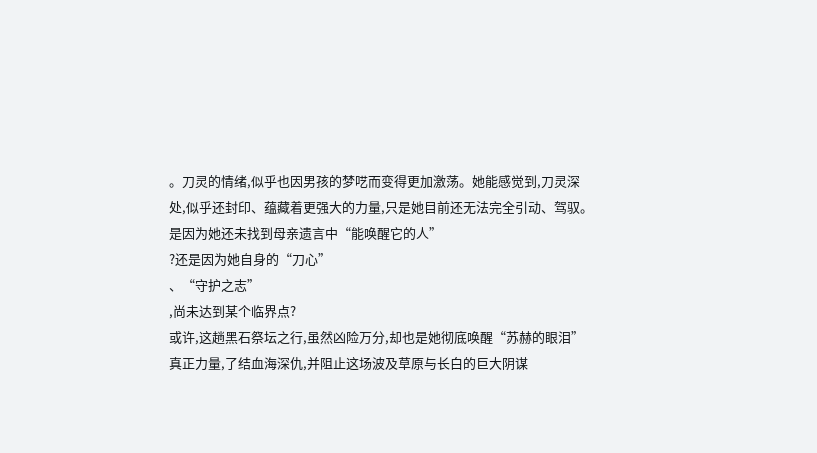。刀灵的情绪,似乎也因男孩的梦呓而变得更加激荡。她能感觉到,刀灵深处,似乎还封印、蕴藏着更强大的力量,只是她目前还无法完全引动、驾驭。是因为她还未找到母亲遗言中“能唤醒它的人”
?还是因为她自身的“刀心”
、“守护之志”
,尚未达到某个临界点?
或许,这趟黑石祭坛之行,虽然凶险万分,却也是她彻底唤醒“苏赫的眼泪”
真正力量,了结血海深仇,并阻止这场波及草原与长白的巨大阴谋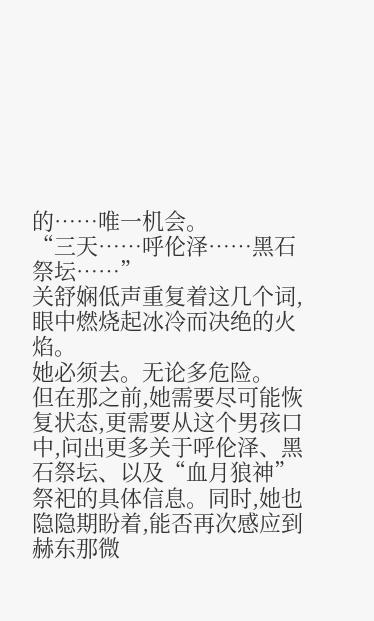的……唯一机会。
“三天……呼伦泽……黑石祭坛……”
关舒娴低声重复着这几个词,眼中燃烧起冰冷而决绝的火焰。
她必须去。无论多危险。
但在那之前,她需要尽可能恢复状态,更需要从这个男孩口中,问出更多关于呼伦泽、黑石祭坛、以及“血月狼神”
祭祀的具体信息。同时,她也隐隐期盼着,能否再次感应到赫东那微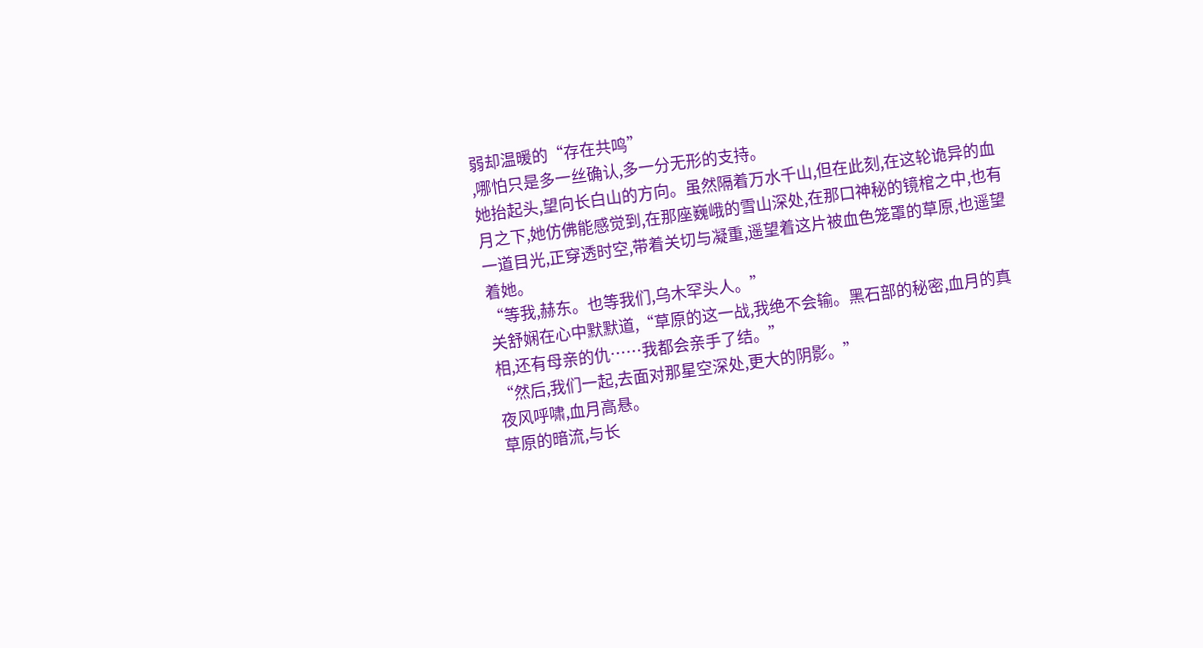弱却温暖的“存在共鸣”
,哪怕只是多一丝确认,多一分无形的支持。
她抬起头,望向长白山的方向。虽然隔着万水千山,但在此刻,在这轮诡异的血月之下,她仿佛能感觉到,在那座巍峨的雪山深处,在那口神秘的镜棺之中,也有一道目光,正穿透时空,带着关切与凝重,遥望着这片被血色笼罩的草原,也遥望着她。
“等我,赫东。也等我们,乌木罕头人。”
关舒娴在心中默默道,“草原的这一战,我绝不会输。黑石部的秘密,血月的真相,还有母亲的仇……我都会亲手了结。”
“然后,我们一起,去面对那星空深处,更大的阴影。”
夜风呼啸,血月高悬。
草原的暗流,与长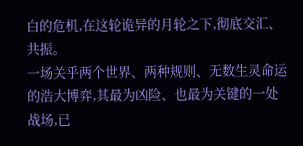白的危机,在这轮诡异的月轮之下,彻底交汇、共振。
一场关乎两个世界、两种规则、无数生灵命运的浩大博弈,其最为凶险、也最为关键的一处战场,已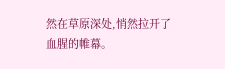然在草原深处,悄然拉开了血腥的帷幕。